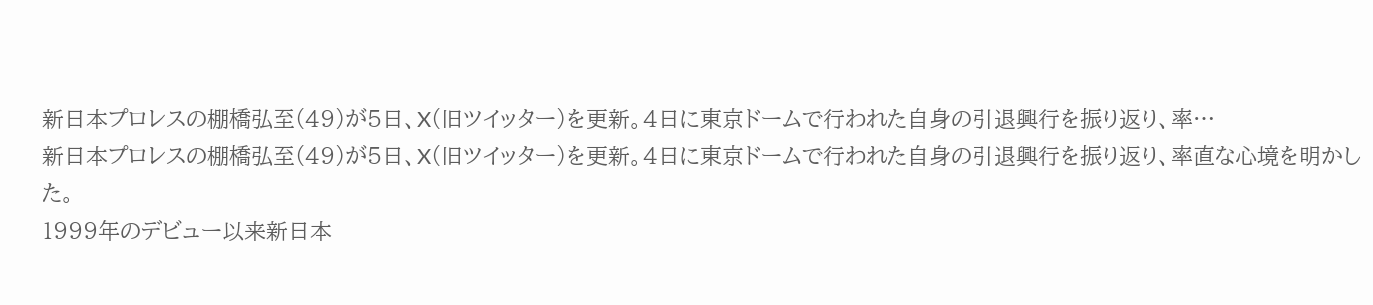新日本プロレスの棚橋弘至(49)が5日、X(旧ツイッター)を更新。4日に東京ドームで行われた自身の引退興行を振り返り、率…
新日本プロレスの棚橋弘至(49)が5日、X(旧ツイッター)を更新。4日に東京ドームで行われた自身の引退興行を振り返り、率直な心境を明かした。
1999年のデビュー以来新日本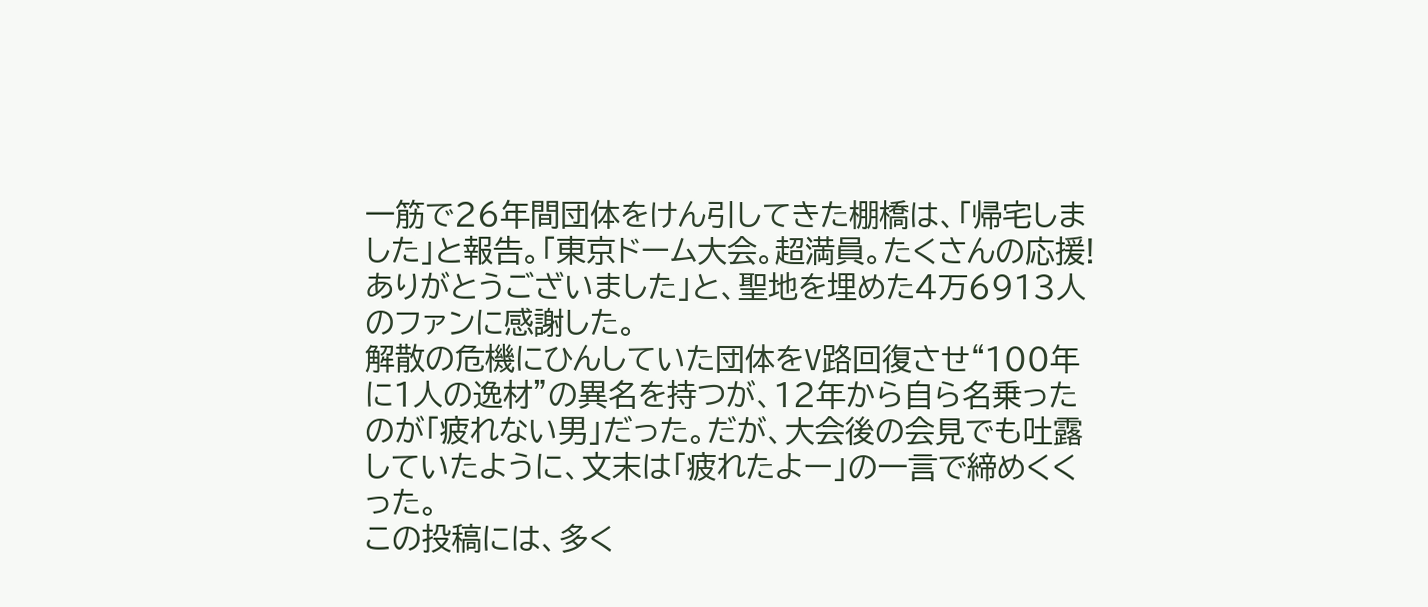一筋で26年間団体をけん引してきた棚橋は、「帰宅しました」と報告。「東京ドーム大会。超満員。たくさんの応援! ありがとうございました」と、聖地を埋めた4万6913人のファンに感謝した。
解散の危機にひんしていた団体をV路回復させ“100年に1人の逸材”の異名を持つが、12年から自ら名乗ったのが「疲れない男」だった。だが、大会後の会見でも吐露していたように、文末は「疲れたよー」の一言で締めくくった。
この投稿には、多く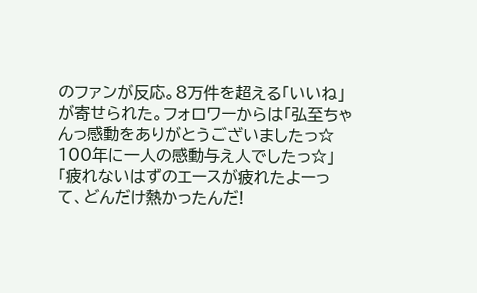のファンが反応。8万件を超える「いいね」が寄せられた。フォロワーからは「弘至ちゃんっ感動をありがとうございましたっ☆ 100年に一人の感動与え人でしたっ☆」「疲れないはずのエースが疲れたよーって、どんだけ熱かったんだ!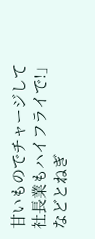甘いものでチャージして社長業もハイフライで!」などとねぎ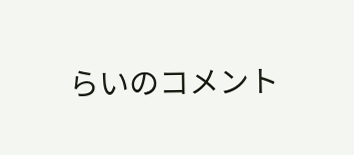らいのコメント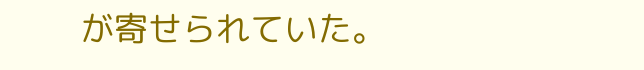が寄せられていた。